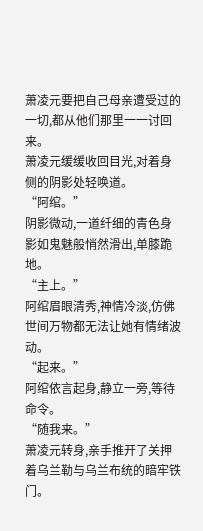萧凌元要把自己母亲遭受过的一切,都从他们那里一一讨回来。
萧凌元缓缓收回目光,对着身侧的阴影处轻唤道。
“阿绾。”
阴影微动,一道纤细的青色身影如鬼魅般悄然滑出,单膝跪地。
“主上。”
阿绾眉眼清秀,神情冷淡,仿佛世间万物都无法让她有情绪波动。
“起来。”
阿绾依言起身,静立一旁,等待命令。
“随我来。”
萧凌元转身,亲手推开了关押着乌兰勒与乌兰布统的暗牢铁门。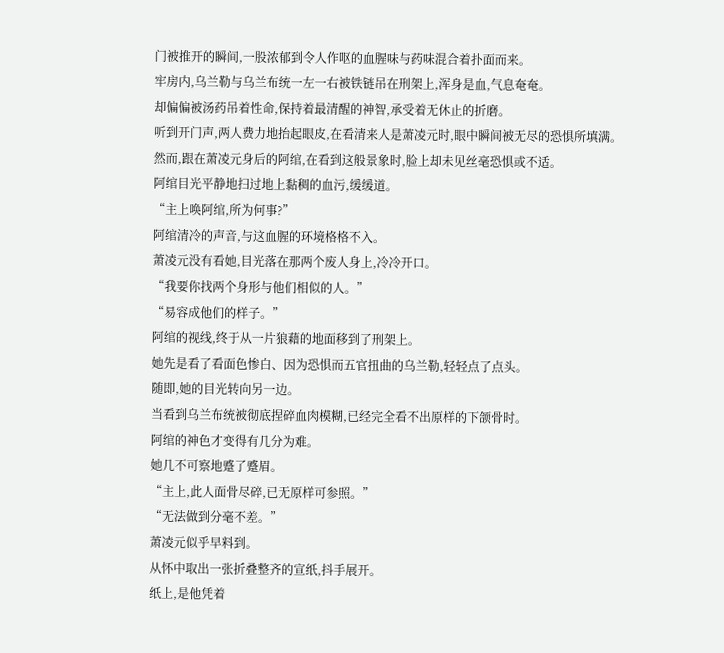门被推开的瞬间,一股浓郁到令人作呕的血腥味与药味混合着扑面而来。
牢房内,乌兰勒与乌兰布统一左一右被铁链吊在刑架上,浑身是血,气息奄奄。
却偏偏被汤药吊着性命,保持着最清醒的神智,承受着无休止的折磨。
听到开门声,两人费力地抬起眼皮,在看清来人是萧凌元时,眼中瞬间被无尽的恐惧所填满。
然而,跟在萧凌元身后的阿绾,在看到这般景象时,脸上却未见丝毫恐惧或不适。
阿绾目光平静地扫过地上黏稠的血污,缓缓道。
“主上唤阿绾,所为何事?”
阿绾清冷的声音,与这血腥的环境格格不入。
萧凌元没有看她,目光落在那两个废人身上,冷冷开口。
“我要你找两个身形与他们相似的人。”
“易容成他们的样子。”
阿绾的视线,终于从一片狼藉的地面移到了刑架上。
她先是看了看面色惨白、因为恐惧而五官扭曲的乌兰勒,轻轻点了点头。
随即,她的目光转向另一边。
当看到乌兰布统被彻底捏碎血肉模糊,已经完全看不出原样的下颌骨时。
阿绾的神色才变得有几分为难。
她几不可察地蹙了蹙眉。
“主上,此人面骨尽碎,已无原样可参照。”
“无法做到分毫不差。”
萧凌元似乎早料到。
从怀中取出一张折叠整齐的宣纸,抖手展开。
纸上,是他凭着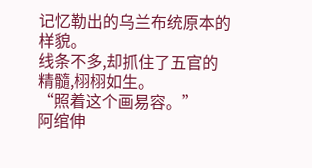记忆勒出的乌兰布统原本的样貌。
线条不多,却抓住了五官的精髓,栩栩如生。
“照着这个画易容。”
阿绾伸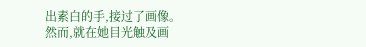出素白的手,接过了画像。
然而,就在她目光触及画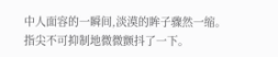中人面容的一瞬间,淡漠的眸子骤然一缩。
指尖不可抑制地微微颤抖了一下。